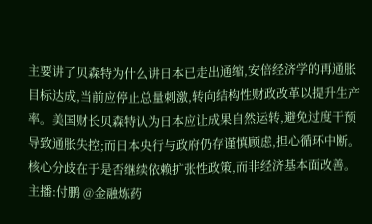主要讲了贝森特为什么讲日本已走出通缩,安倍经济学的再通胀目标达成,当前应停止总量刺激,转向结构性财政改革以提升生产率。美国财长贝森特认为日本应让成果自然运转,避免过度干预导致通胀失控;而日本央行与政府仍存谨慎顾虑,担心循环中断。核心分歧在于是否继续依赖扩张性政策,而非经济基本面改善。
主播:付鹏 @金融炼药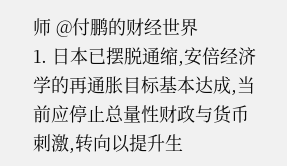师 @付鹏的财经世界
1. 日本已摆脱通缩,安倍经济学的再通胀目标基本达成,当前应停止总量性财政与货币刺激,转向以提升生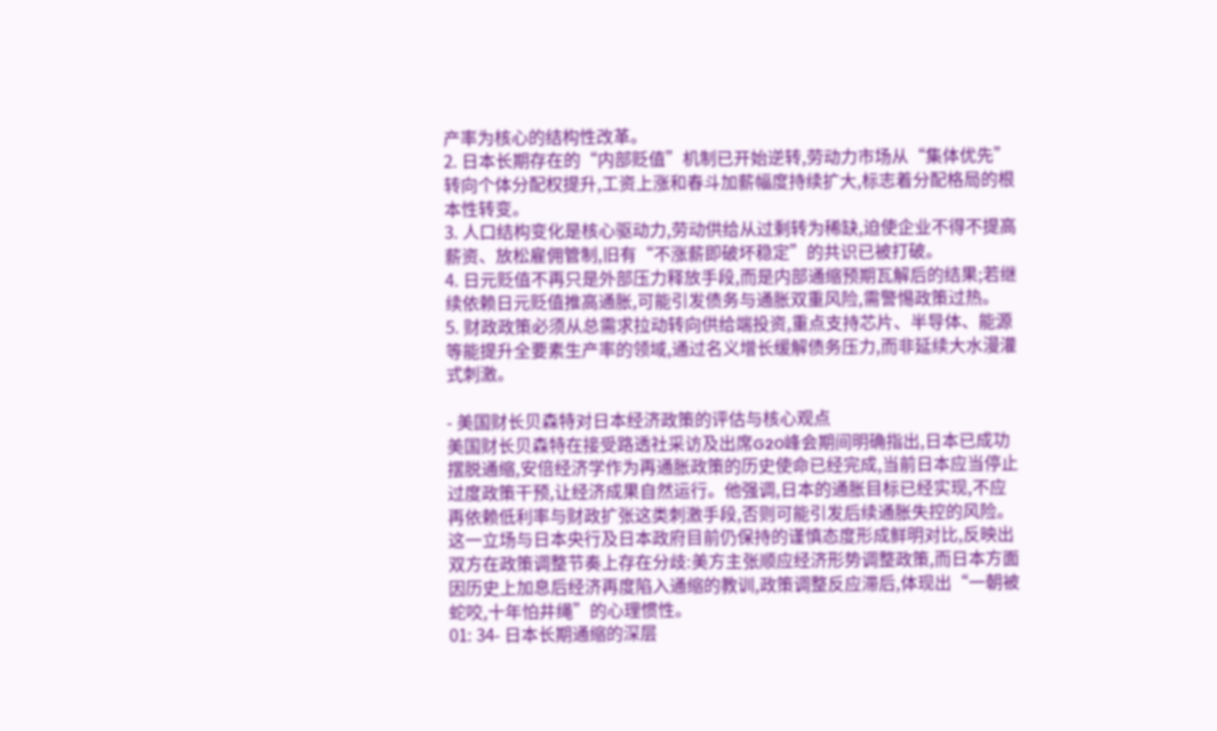产率为核心的结构性改革。
2. 日本长期存在的“内部贬值”机制已开始逆转,劳动力市场从“集体优先”转向个体分配权提升,工资上涨和春斗加薪幅度持续扩大,标志着分配格局的根本性转变。
3. 人口结构变化是核心驱动力,劳动供给从过剩转为稀缺,迫使企业不得不提高薪资、放松雇佣管制,旧有“不涨薪即破坏稳定”的共识已被打破。
4. 日元贬值不再只是外部压力释放手段,而是内部通缩预期瓦解后的结果;若继续依赖日元贬值推高通胀,可能引发债务与通胀双重风险,需警惕政策过热。
5. 财政政策必须从总需求拉动转向供给端投资,重点支持芯片、半导体、能源等能提升全要素生产率的领域,通过名义增长缓解债务压力,而非延续大水漫灌式刺激。

- 美国财长贝森特对日本经济政策的评估与核心观点
美国财长贝森特在接受路透社采访及出席G20峰会期间明确指出,日本已成功摆脱通缩,安倍经济学作为再通胀政策的历史使命已经完成,当前日本应当停止过度政策干预,让经济成果自然运行。他强调,日本的通胀目标已经实现,不应再依赖低利率与财政扩张这类刺激手段,否则可能引发后续通胀失控的风险。这一立场与日本央行及日本政府目前仍保持的谨慎态度形成鲜明对比,反映出双方在政策调整节奏上存在分歧:美方主张顺应经济形势调整政策,而日本方面因历史上加息后经济再度陷入通缩的教训,政策调整反应滞后,体现出“一朝被蛇咬,十年怕井绳”的心理惯性。
01: 34- 日本长期通缩的深层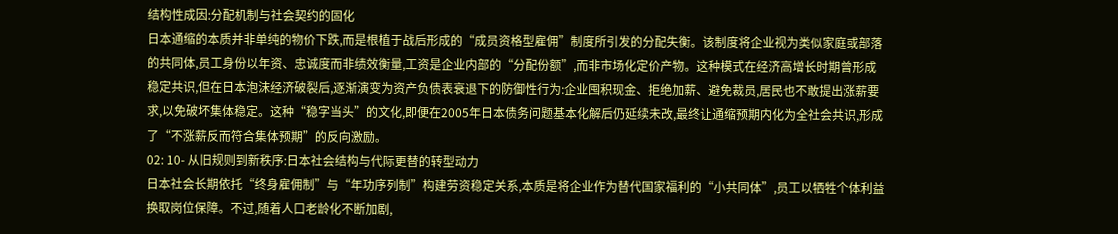结构性成因:分配机制与社会契约的固化
日本通缩的本质并非单纯的物价下跌,而是根植于战后形成的“成员资格型雇佣”制度所引发的分配失衡。该制度将企业视为类似家庭或部落的共同体,员工身份以年资、忠诚度而非绩效衡量,工资是企业内部的“分配份额”,而非市场化定价产物。这种模式在经济高增长时期曾形成稳定共识,但在日本泡沫经济破裂后,逐渐演变为资产负债表衰退下的防御性行为:企业囤积现金、拒绝加薪、避免裁员,居民也不敢提出涨薪要求,以免破坏集体稳定。这种“稳字当头”的文化,即便在2005年日本债务问题基本化解后仍延续未改,最终让通缩预期内化为全社会共识,形成了“不涨薪反而符合集体预期”的反向激励。
02: 10- 从旧规则到新秩序:日本社会结构与代际更替的转型动力
日本社会长期依托“终身雇佣制”与“年功序列制”构建劳资稳定关系,本质是将企业作为替代国家福利的“小共同体”,员工以牺牲个体利益换取岗位保障。不过,随着人口老龄化不断加剧,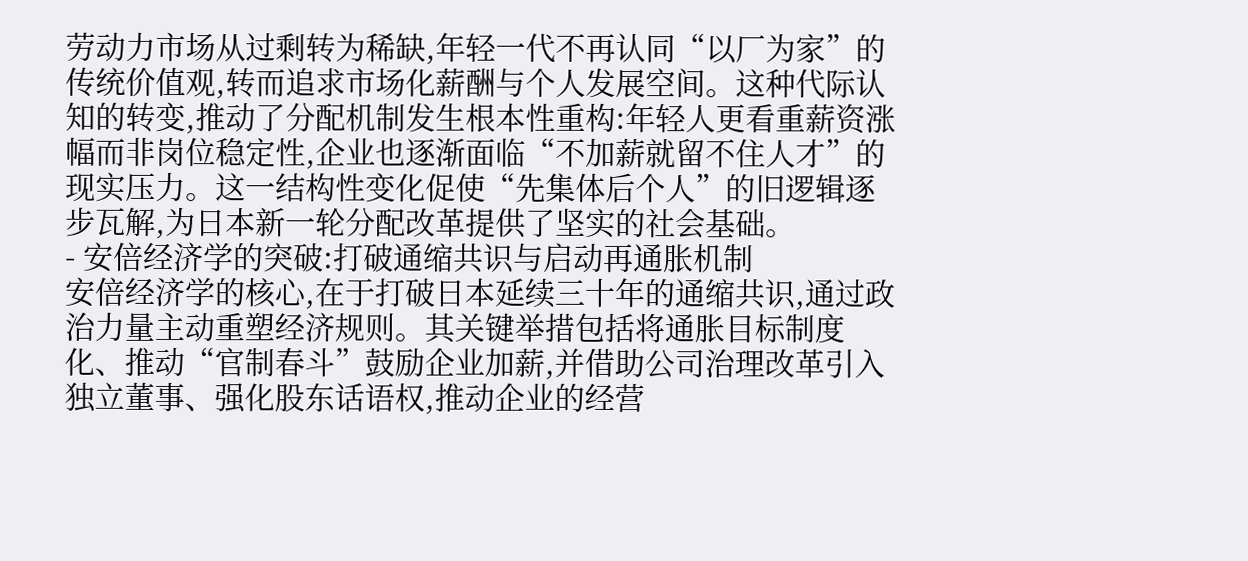劳动力市场从过剩转为稀缺,年轻一代不再认同“以厂为家”的传统价值观,转而追求市场化薪酬与个人发展空间。这种代际认知的转变,推动了分配机制发生根本性重构:年轻人更看重薪资涨幅而非岗位稳定性,企业也逐渐面临“不加薪就留不住人才”的现实压力。这一结构性变化促使“先集体后个人”的旧逻辑逐步瓦解,为日本新一轮分配改革提供了坚实的社会基础。
- 安倍经济学的突破:打破通缩共识与启动再通胀机制
安倍经济学的核心,在于打破日本延续三十年的通缩共识,通过政治力量主动重塑经济规则。其关键举措包括将通胀目标制度化、推动“官制春斗”鼓励企业加薪,并借助公司治理改革引入独立董事、强化股东话语权,推动企业的经营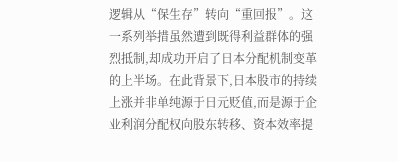逻辑从“保生存”转向“重回报”。这一系列举措虽然遭到既得利益群体的强烈抵制,却成功开启了日本分配机制变革的上半场。在此背景下,日本股市的持续上涨并非单纯源于日元贬值,而是源于企业利润分配权向股东转移、资本效率提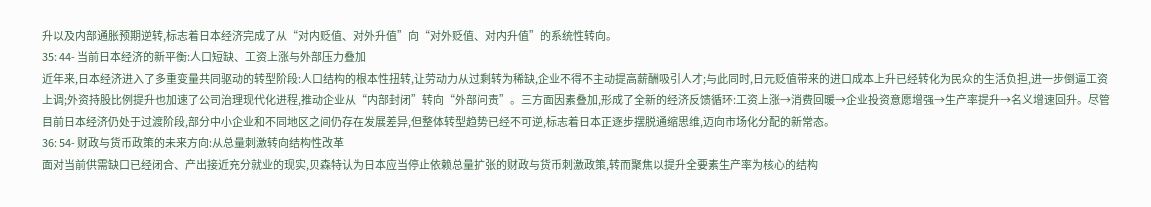升以及内部通胀预期逆转,标志着日本经济完成了从“对内贬值、对外升值”向“对外贬值、对内升值”的系统性转向。
35: 44- 当前日本经济的新平衡:人口短缺、工资上涨与外部压力叠加
近年来,日本经济进入了多重变量共同驱动的转型阶段:人口结构的根本性扭转,让劳动力从过剩转为稀缺,企业不得不主动提高薪酬吸引人才;与此同时,日元贬值带来的进口成本上升已经转化为民众的生活负担,进一步倒逼工资上调;外资持股比例提升也加速了公司治理现代化进程,推动企业从“内部封闭”转向“外部问责”。三方面因素叠加,形成了全新的经济反馈循环:工资上涨→消费回暖→企业投资意愿增强→生产率提升→名义增速回升。尽管目前日本经济仍处于过渡阶段,部分中小企业和不同地区之间仍存在发展差异,但整体转型趋势已经不可逆,标志着日本正逐步摆脱通缩思维,迈向市场化分配的新常态。
36: 54- 财政与货币政策的未来方向:从总量刺激转向结构性改革
面对当前供需缺口已经闭合、产出接近充分就业的现实,贝森特认为日本应当停止依赖总量扩张的财政与货币刺激政策,转而聚焦以提升全要素生产率为核心的结构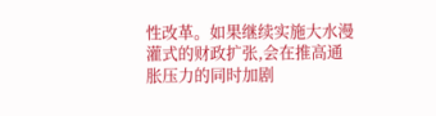性改革。如果继续实施大水漫灌式的财政扩张,会在推高通胀压力的同时加剧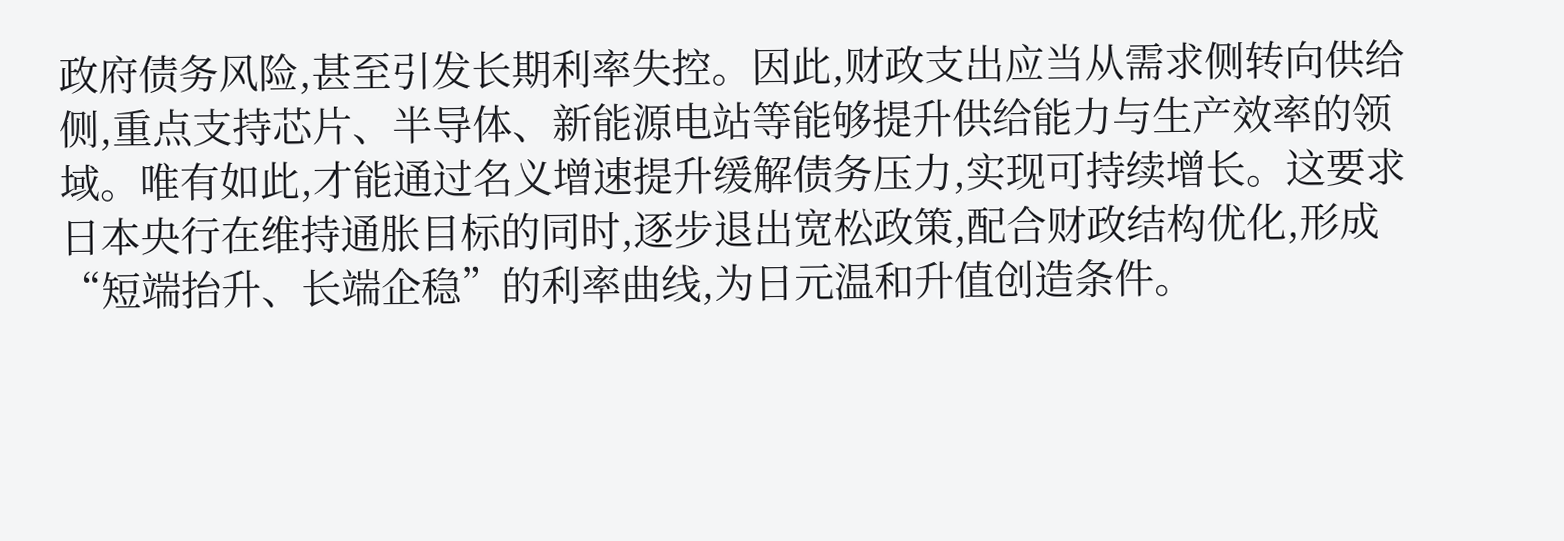政府债务风险,甚至引发长期利率失控。因此,财政支出应当从需求侧转向供给侧,重点支持芯片、半导体、新能源电站等能够提升供给能力与生产效率的领域。唯有如此,才能通过名义增速提升缓解债务压力,实现可持续增长。这要求日本央行在维持通胀目标的同时,逐步退出宽松政策,配合财政结构优化,形成“短端抬升、长端企稳”的利率曲线,为日元温和升值创造条件。